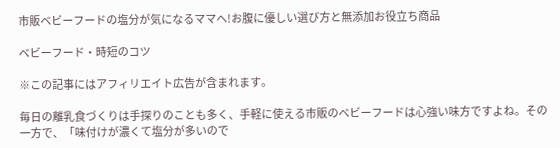市販ベビーフードの塩分が気になるママへ!お腹に優しい選び方と無添加お役立ち商品

ベビーフード・時短のコツ

※この記事にはアフィリエイト広告が含まれます。

毎日の離乳食づくりは手探りのことも多く、手軽に使える市販のベビーフードは心強い味方ですよね。その一方で、「味付けが濃くて塩分が多いので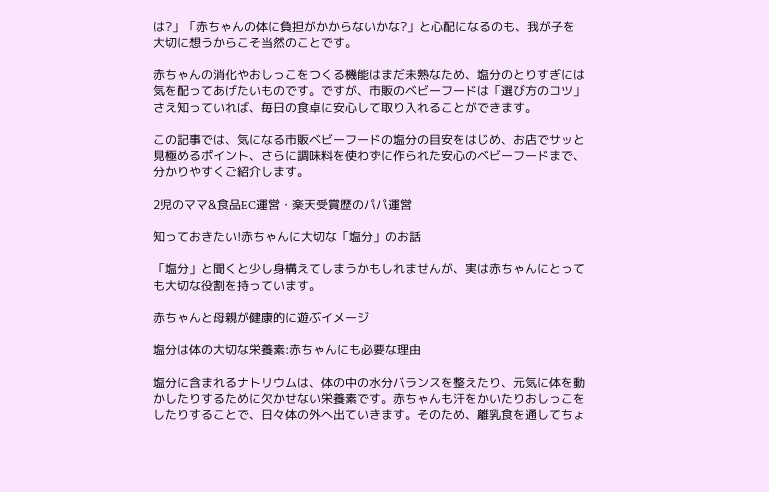は?」「赤ちゃんの体に負担がかからないかな?」と心配になるのも、我が子を大切に想うからこそ当然のことです。

赤ちゃんの消化やおしっこをつくる機能はまだ未熟なため、塩分のとりすぎには気を配ってあげたいものです。ですが、市販のベビーフードは「選び方のコツ」さえ知っていれば、毎日の食卓に安心して取り入れることができます。

この記事では、気になる市販ベビーフードの塩分の目安をはじめ、お店でサッと見極めるポイント、さらに調味料を使わずに作られた安心のベビーフードまで、分かりやすくご紹介します。

2児のママ&食品EC運営・楽天受賞歴のパパ運営

知っておきたい!赤ちゃんに大切な「塩分」のお話

「塩分」と聞くと少し身構えてしまうかもしれませんが、実は赤ちゃんにとっても大切な役割を持っています。

赤ちゃんと母親が健康的に遊ぶイメージ

塩分は体の大切な栄養素:赤ちゃんにも必要な理由

塩分に含まれるナトリウムは、体の中の水分バランスを整えたり、元気に体を動かしたりするために欠かせない栄養素です。赤ちゃんも汗をかいたりおしっこをしたりすることで、日々体の外へ出ていきます。そのため、離乳食を通してちょ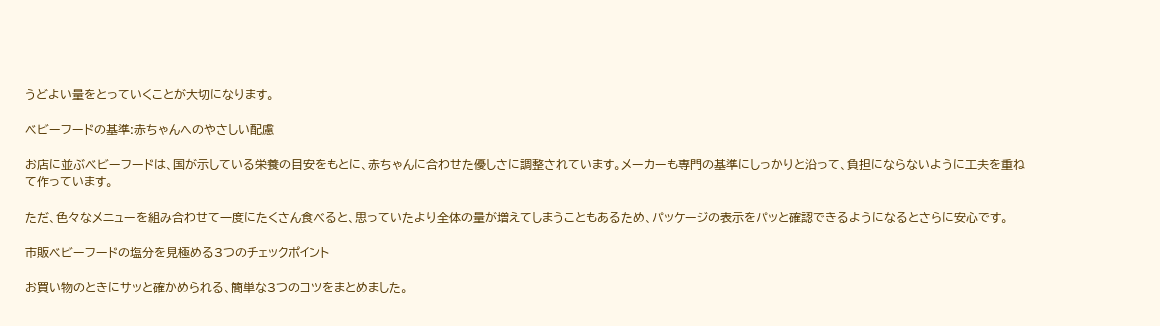うどよい量をとっていくことが大切になります。

ベビーフードの基準:赤ちゃんへのやさしい配慮

お店に並ぶベビーフードは、国が示している栄養の目安をもとに、赤ちゃんに合わせた優しさに調整されています。メーカーも専門の基準にしっかりと沿って、負担にならないように工夫を重ねて作っています。

ただ、色々なメニューを組み合わせて一度にたくさん食べると、思っていたより全体の量が増えてしまうこともあるため、パッケージの表示をパッと確認できるようになるとさらに安心です。

市販ベビーフードの塩分を見極める3つのチェックポイント

お買い物のときにサッと確かめられる、簡単な3つのコツをまとめました。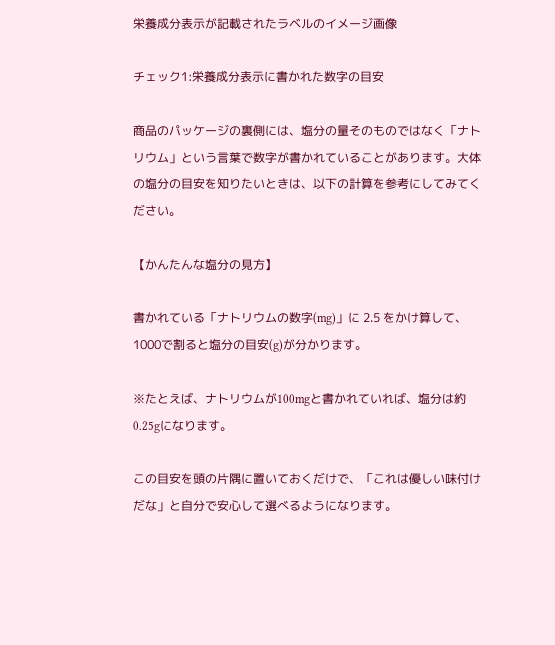栄養成分表示が記載されたラベルのイメージ画像

チェック1:栄養成分表示に書かれた数字の目安

商品のパッケージの裏側には、塩分の量そのものではなく「ナトリウム」という言葉で数字が書かれていることがあります。大体の塩分の目安を知りたいときは、以下の計算を参考にしてみてください。

【かんたんな塩分の見方】

書かれている「ナトリウムの数字(mg)」に 2.5 をかけ算して、1000で割ると塩分の目安(g)が分かります。

※たとえば、ナトリウムが100mgと書かれていれば、塩分は約0.25gになります。

この目安を頭の片隅に置いておくだけで、「これは優しい味付けだな」と自分で安心して選べるようになります。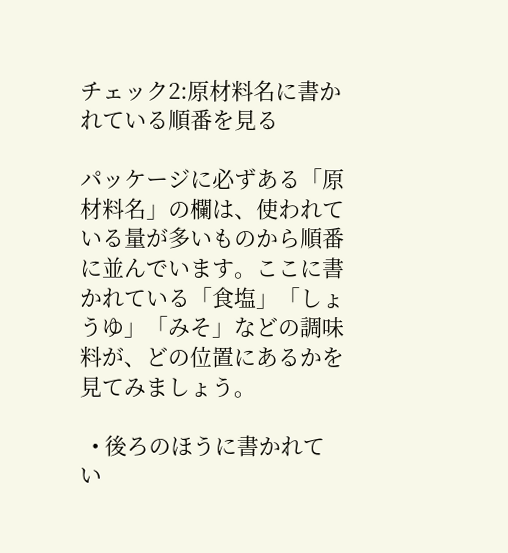チェック2:原材料名に書かれている順番を見る

パッケージに必ずある「原材料名」の欄は、使われている量が多いものから順番に並んでいます。ここに書かれている「食塩」「しょうゆ」「みそ」などの調味料が、どの位置にあるかを見てみましょう。

  • 後ろのほうに書かれてい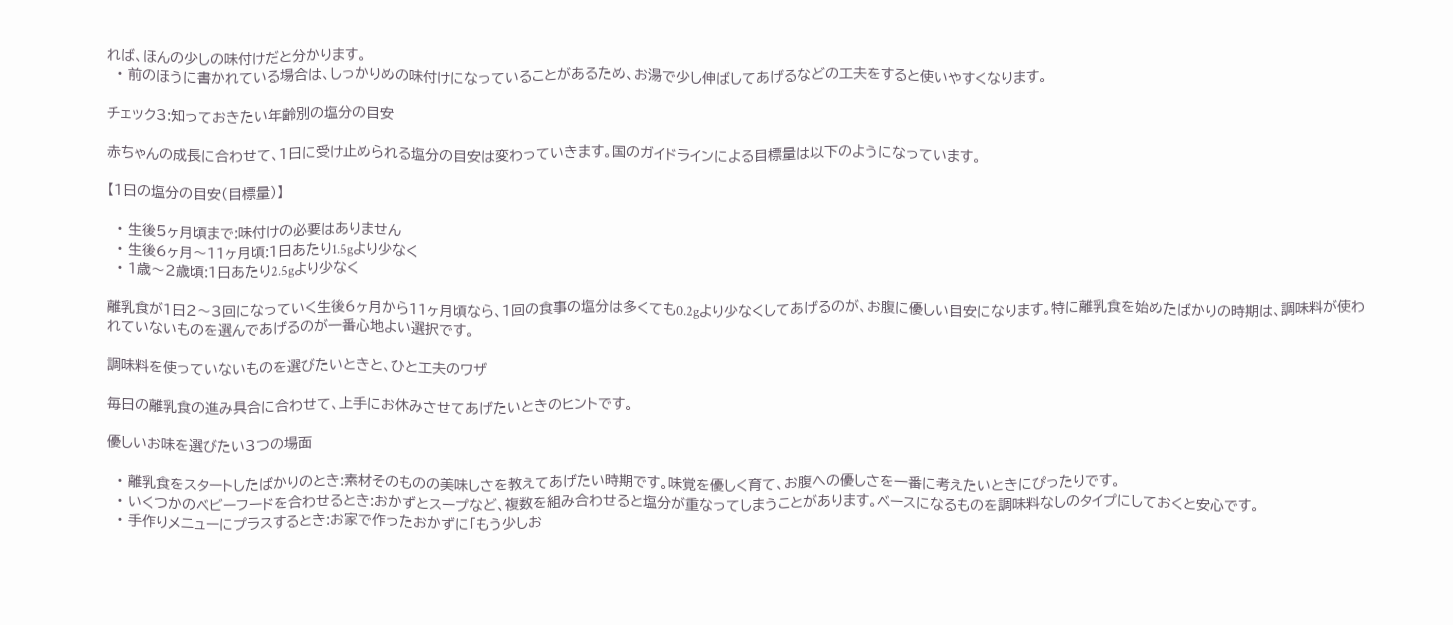れば、ほんの少しの味付けだと分かります。
  • 前のほうに書かれている場合は、しっかりめの味付けになっていることがあるため、お湯で少し伸ばしてあげるなどの工夫をすると使いやすくなります。

チェック3:知っておきたい年齢別の塩分の目安

赤ちゃんの成長に合わせて、1日に受け止められる塩分の目安は変わっていきます。国のガイドラインによる目標量は以下のようになっています。

【1日の塩分の目安(目標量)】

  • 生後5ヶ月頃まで:味付けの必要はありません
  • 生後6ヶ月〜11ヶ月頃:1日あたり1.5gより少なく
  • 1歳〜2歳頃:1日あたり2.5gより少なく

離乳食が1日2〜3回になっていく生後6ヶ月から11ヶ月頃なら、1回の食事の塩分は多くても0.2gより少なくしてあげるのが、お腹に優しい目安になります。特に離乳食を始めたばかりの時期は、調味料が使われていないものを選んであげるのが一番心地よい選択です。

調味料を使っていないものを選びたいときと、ひと工夫のワザ

毎日の離乳食の進み具合に合わせて、上手にお休みさせてあげたいときのヒントです。

優しいお味を選びたい3つの場面

  • 離乳食をスタートしたばかりのとき:素材そのものの美味しさを教えてあげたい時期です。味覚を優しく育て、お腹への優しさを一番に考えたいときにぴったりです。
  • いくつかのベビーフードを合わせるとき:おかずとスープなど、複数を組み合わせると塩分が重なってしまうことがあります。ベースになるものを調味料なしのタイプにしておくと安心です。
  • 手作りメニューにプラスするとき:お家で作ったおかずに「もう少しお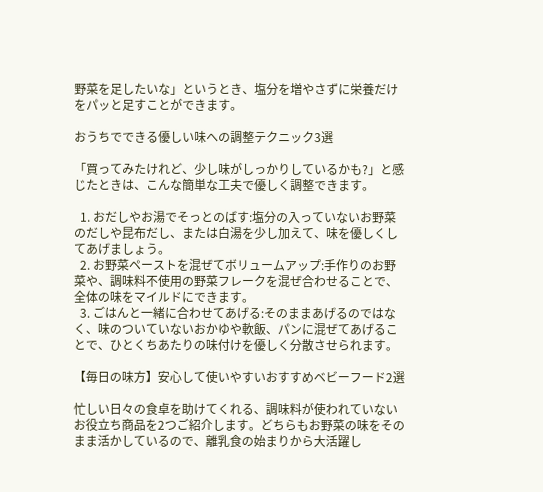野菜を足したいな」というとき、塩分を増やさずに栄養だけをパッと足すことができます。

おうちでできる優しい味への調整テクニック3選

「買ってみたけれど、少し味がしっかりしているかも?」と感じたときは、こんな簡単な工夫で優しく調整できます。

  1. おだしやお湯でそっとのばす:塩分の入っていないお野菜のだしや昆布だし、または白湯を少し加えて、味を優しくしてあげましょう。
  2. お野菜ペーストを混ぜてボリュームアップ:手作りのお野菜や、調味料不使用の野菜フレークを混ぜ合わせることで、全体の味をマイルドにできます。
  3. ごはんと一緒に合わせてあげる:そのままあげるのではなく、味のついていないおかゆや軟飯、パンに混ぜてあげることで、ひとくちあたりの味付けを優しく分散させられます。

【毎日の味方】安心して使いやすいおすすめベビーフード2選

忙しい日々の食卓を助けてくれる、調味料が使われていないお役立ち商品を2つご紹介します。どちらもお野菜の味をそのまま活かしているので、離乳食の始まりから大活躍し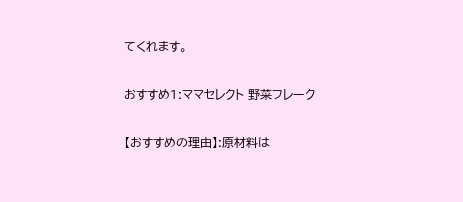てくれます。

おすすめ1:ママセレクト 野菜フレーク

【おすすめの理由】:原材料は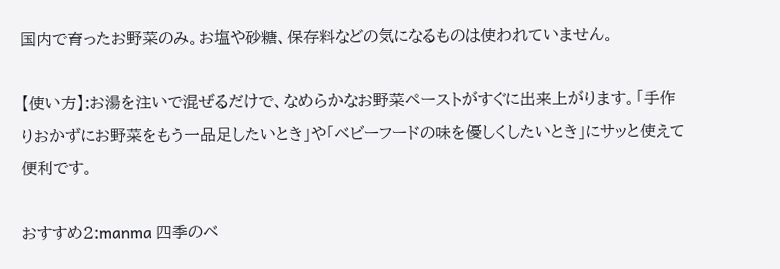国内で育ったお野菜のみ。お塩や砂糖、保存料などの気になるものは使われていません。

【使い方】:お湯を注いで混ぜるだけで、なめらかなお野菜ペーストがすぐに出来上がります。「手作りおかずにお野菜をもう一品足したいとき」や「ベビーフードの味を優しくしたいとき」にサッと使えて便利です。

おすすめ2:manma 四季のベ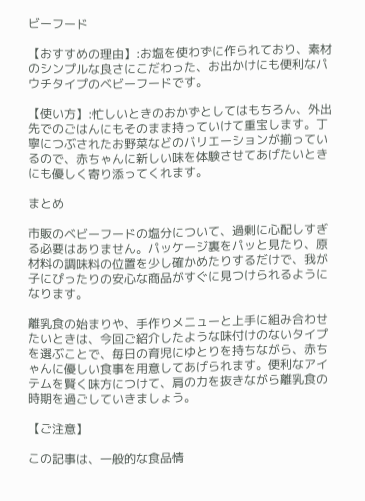ビーフード

【おすすめの理由】:お塩を使わずに作られており、素材のシンプルな良さにこだわった、お出かけにも便利なパウチタイプのベビーフードです。

【使い方】:忙しいときのおかずとしてはもちろん、外出先でのごはんにもそのまま持っていけて重宝します。丁寧につぶされたお野菜などのバリエーションが揃っているので、赤ちゃんに新しい味を体験させてあげたいときにも優しく寄り添ってくれます。

まとめ

市販のベビーフードの塩分について、過剰に心配しすぎる必要はありません。パッケージ裏をパッと見たり、原材料の調味料の位置を少し確かめたりするだけで、我が子にぴったりの安心な商品がすぐに見つけられるようになります。

離乳食の始まりや、手作りメニューと上手に組み合わせたいときは、今回ご紹介したような味付けのないタイプを選ぶことで、毎日の育児にゆとりを持ちながら、赤ちゃんに優しい食事を用意してあげられます。便利なアイテムを賢く味方につけて、肩の力を抜きながら離乳食の時期を過ごしていきましょう。

【ご注意】

この記事は、一般的な食品情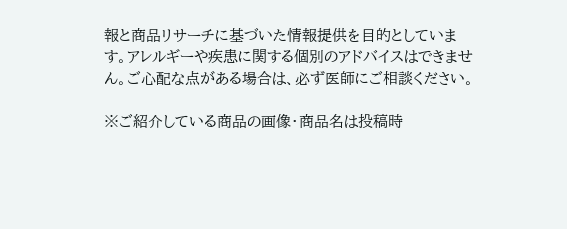報と商品リサーチに基づいた情報提供を目的としています。アレルギーや疾患に関する個別のアドバイスはできません。ご心配な点がある場合は、必ず医師にご相談ください。

※ご紹介している商品の画像・商品名は投稿時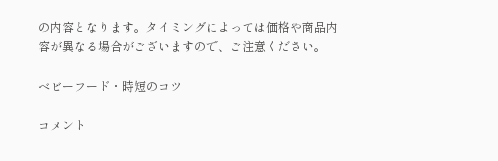の内容となります。タイミングによっては価格や商品内容が異なる場合がございますので、ご注意ください。

ベビーフード・時短のコツ

コメント